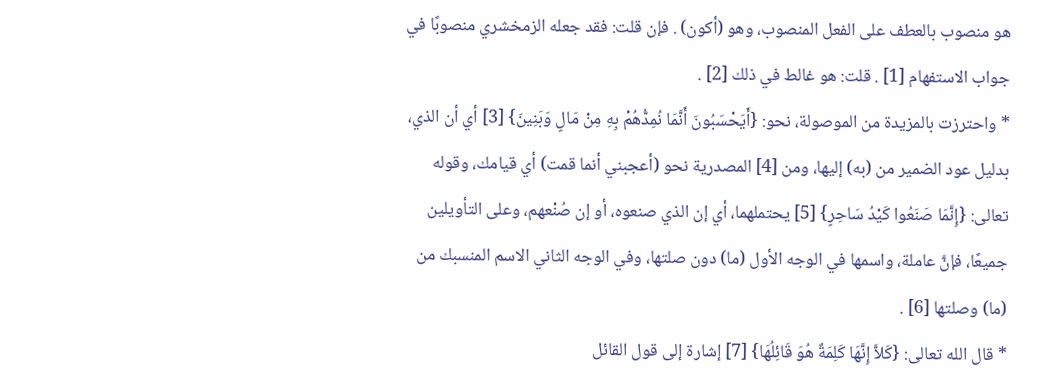هو منصوب بالعطف على الفعل المنصوب، وهو (أكون) . فإن قلت: فقد جعله الزمخشري منصوبًا في جواب الاستفهام [1] . قلت: هو غالط في ذلك [2] .
* واحترزت بالمزيدة من الموصولة، نحو: {أَيَحْسَبُونَ أَنَّمَا نُمِدُّهُمْ بِهِ مِنْ مَالٍ وَبَنِينَ} [3] أي أن الذي، بدليل عود الضمير من (به) إليها، ومن [4] المصدرية نحو (أعجبني أنما قمت) أي قيامك، وقوله تعالى: {إِنَّمَا صَنَعُوا كَيْدُ سَاحِرٍ} [5] يحتملهما، أي إن الذي صنعوه، أو إن صُنْعهم، وعلى التأويلين جميعًا، فإنَّ عاملة، واسمها في الوجه الأول (ما) دون صلتها، وفي الوجه الثاني الاسم المنسبك من (ما) وصلتها [6] .
* قال الله تعالى: {كَلاَّ إِنَّهَا كَلِمَةٌ هُوَ قَائِلُهَا} [7] إشارة إلى قول القائل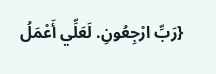{رَبِّ ارْجِعُونِ. لَعَلِّي أَعْمَلُ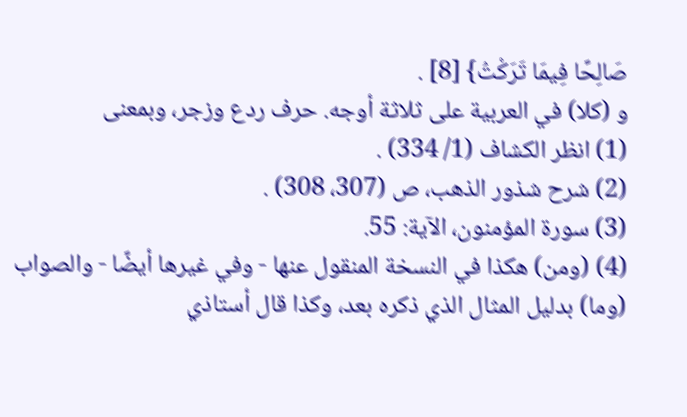صَالِحًا فِيمَا تَرَكْتُ} [8] .
و (كلا) في العربية على ثلاثة أوجه. حرف ردع وزجر، وبمعنى
(1) انظر الكشاف (1/ 334) .
(2) شرح شذور الذهب، ص (307، 308) .
(3) سورة المؤمنون، الآية: 55.
(4) (ومن) هكذا في النسخة المنقول عنها - وفي غيرها أيضًا - والصواب (وما) بدليل المثال الذي ذكره بعد، وكذا قال أستاذي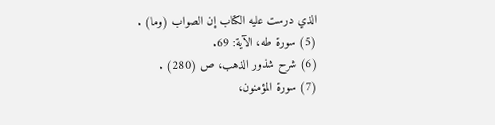الذي درست عليه الكتاب إن الصواب (وما) .
(5) سورة طه، الآية: 69.
(6) شرح شذور الذهب، ص (280) .
(7) سورة المؤمنون،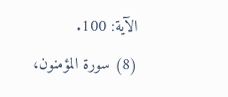الآية: 100.
(8) سورة المؤمنون،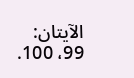الآيتان: 99، 100.